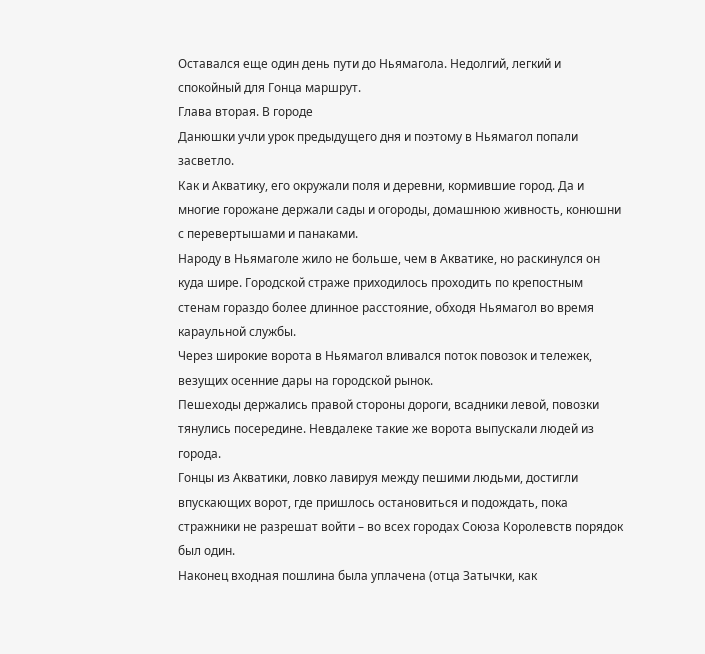Оставался еще один день пути до Ньямагола. Недолгий, легкий и спокойный для Гонца маршрут.
Глава вторая. В городе
Данюшки учли урок предыдущего дня и поэтому в Ньямагол попали засветло.
Как и Акватику, его окружали поля и деревни, кормившие город. Да и многие горожане держали сады и огороды, домашнюю живность, конюшни с перевертышами и панаками.
Народу в Ньямаголе жило не больше, чем в Акватике, но раскинулся он куда шире. Городской страже приходилось проходить по крепостным стенам гораздо более длинное расстояние, обходя Ньямагол во время караульной службы.
Через широкие ворота в Ньямагол вливался поток повозок и тележек, везущих осенние дары на городской рынок.
Пешеходы держались правой стороны дороги, всадники левой, повозки тянулись посередине. Невдалеке такие же ворота выпускали людей из города.
Гонцы из Акватики, ловко лавируя между пешими людьми, достигли впускающих ворот, где пришлось остановиться и подождать, пока стражники не разрешат войти – во всех городах Союза Королевств порядок был один.
Наконец входная пошлина была уплачена (отца Затычки, как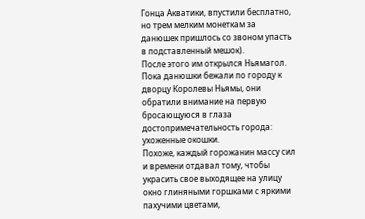Гонца Акватики, впустили бесплатно, но трем мелким монеткам за данюшек пришлось со звоном упасть в подставленный мешок).
После этого им открылся Ньямагол.
Пока данюшки бежали по городу к дворцу Королевы Ньямы, они обратили внимание на первую бросающуюся в глаза достопримечательность города: ухоженные окошки.
Похоже, каждый горожанин массу сил и времени отдавал тому, чтобы украсить свое выходящее на улицу окно глиняными горшками с яркими пахучими цветами,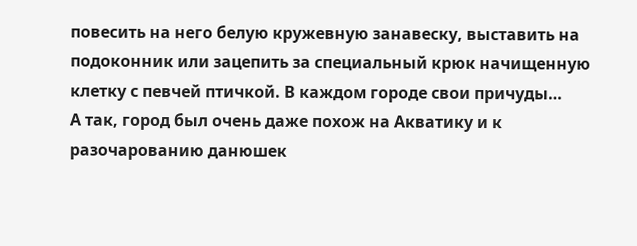повесить на него белую кружевную занавеску, выставить на подоконник или зацепить за специальный крюк начищенную клетку с певчей птичкой. В каждом городе свои причуды…
А так, город был очень даже похож на Акватику и к разочарованию данюшек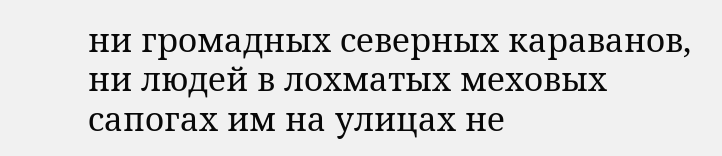ни громадных северных караванов, ни людей в лохматых меховых сапогах им на улицах не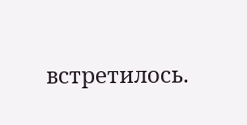встретилось.